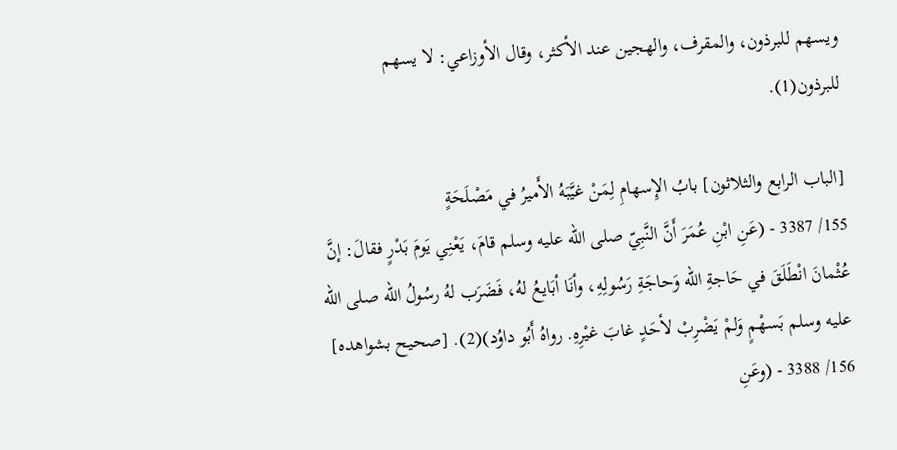ويسهم للبرذون، والمقرف، والهجين عند الأكثر، وقال الأوزاعي: لا يسهم للبرذون(1).

[الباب الرابع والثلاثون] بابُ الإِسهامِ لِمَنْ غيَّبَهُ الأَميرُ في مَصْلَحَةٍ
155/ 3387 - (عَنِ ابْنِ عُمَرَ أَنَّ النَّبِيّ صلى الله عليه وسلم قامَ، يَعْنِي يَومَ بَدْرٍ فقالَ: إنَّ عُثْمانَ انْطَلَقَ في حَاجةِ الله وَحاجَةِ رَسُولِهِ، وأنَا أبَايعُ لهُ، فَضَرَب لهُ رسُولُ الله صلى الله عليه وسلم بَسهْمٍ وَلمْ يَضْرِبْ لأحَدٍ غابَ غيْرِهِ. رواهُ أَبُو داوُد)(2). [صحيح بشواهده]
156/ 3388 - (وعَنِ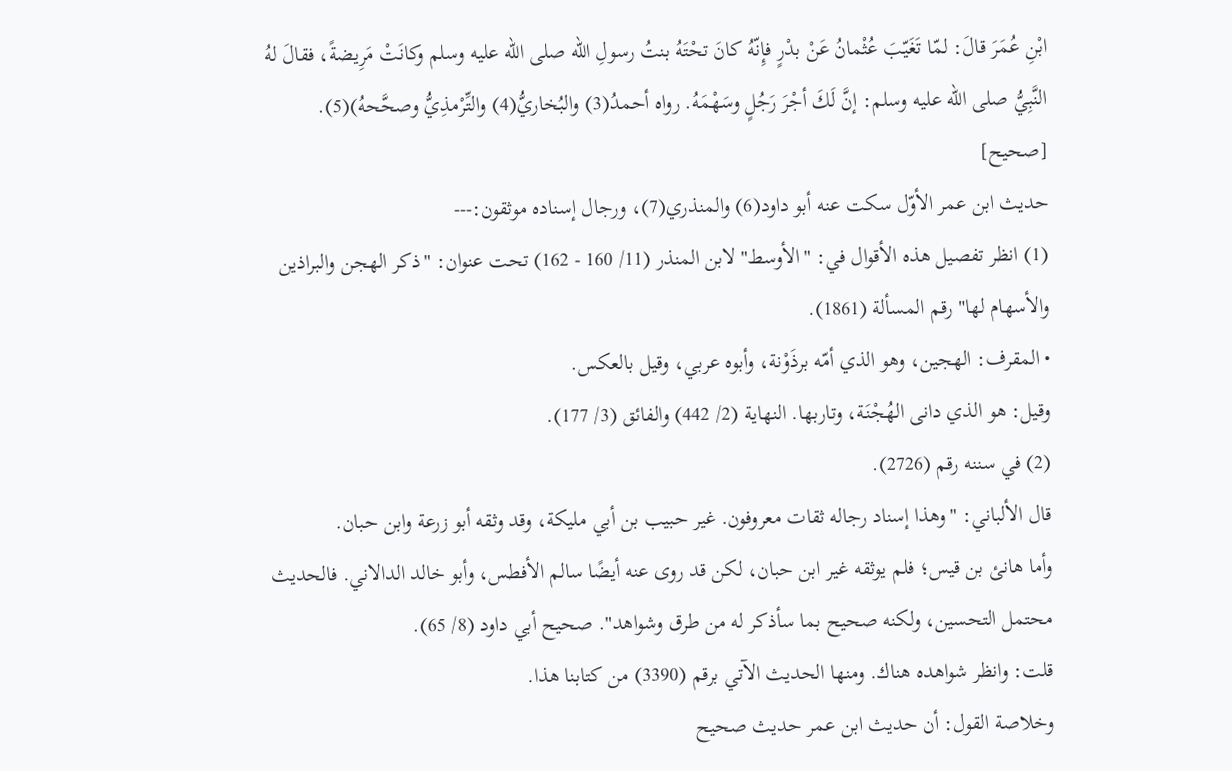ابْنِ عُمَرَ قالَ: لمّا تَغَيّبَ عُثْمانُ عَنْ بدْرٍ فإِنّهُ كانَ تحْتَهُ بنتُ رسولِ الله صلى الله عليه وسلم وكانَتْ مَرِيضةً، فقالَ لهُ النَّبِيُّ صلى الله عليه وسلم: إنَّ لَكَ أجْرَ رَجُلٍ وسَهْمَهُ. رواه أحمدُ(3) والبُخاريُّ(4) والتِّرْمذِيُّ وصحَّحهُ)(5). [صحيح]
حديث ابن عمر الأوّل سكت عنه أبو داود(6) والمنذري(7)، ورجال إسناده موثقون:---
(1) انظر تفصيل هذه الأقوال في: "الأوسط" لابن المنذر (11/ 160 - 162) تحت عنوان: "ذكر الهجن والبراذين والأسهام لها" رقم المسألة (1861).
• المقرف: الهجين، وهو الذي أمّه برذَوْنة، وأبوه عربي، وقيل بالعكس.
وقيل: هو الذي دانى الهُجْنَة، وتاربها. النهاية (2/ 442) والفائق (3/ 177).
(2) في سننه رقم (2726).
قال الألباني: "وهذا إسناد رجاله ثقات معروفون. غير حبيب بن أبي مليكة، وقد وثقه أبو زرعة وابن حبان.
وأما هانئ بن قيس؛ فلم يوثقه غير ابن حبان، لكن قد روى عنه أيضًا سالم الأفطس، وأبو خالد الدالاني. فالحديث محتمل التحسين، ولكنه صحيح بما سأذكر له من طرق وشواهد". صحيح أبي داود (8/ 65).
قلت: وانظر شواهده هناك. ومنها الحديث الآتي برقم (3390) من كتابنا هذا.
وخلاصة القول: أن حديث ابن عمر حديث صحيح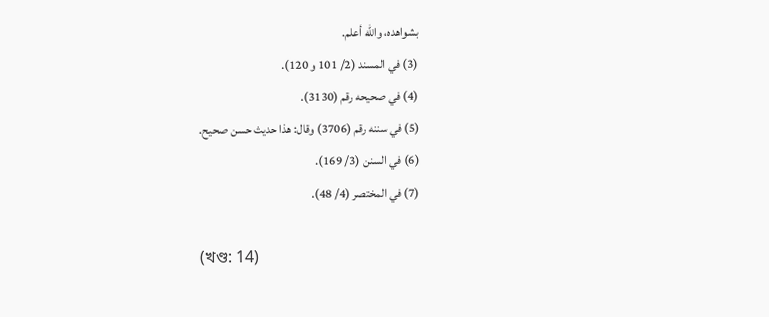بشواهده، والله أعلم.
(3) في المسند (2/ 101 و 120).
(4) في صحيحه رقم (3130).
(5) في سننه رقم (3706) وقال: هذا حديث حسن صحيح.
(6) في السنن (3/ 169).
(7) في المختصر (4/ 48).

(খণ্ড: 14)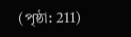(পৃষ্ঠা: 211)